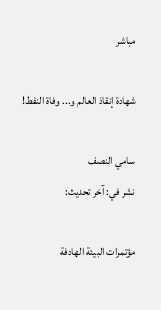مباشر

شهادة إنقاذ العالم و... وفاة النفط!

سامي النصف
نشر في: آخر تحديث:

مؤتمرات البيئة الهادفة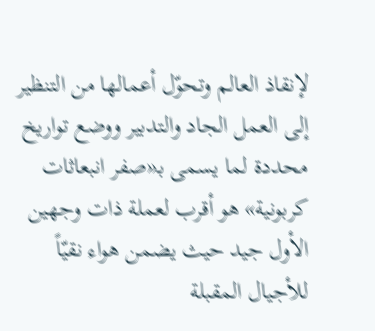لإنقاذ العالم وتحوّل أعمالها من التنظير إلى العمل الجاد والتدبير ووضع تواريخ محددة لما يسمى بـ«صفر انبعاثات كربونية» هو أقرب لعملة ذات وجهين الأول جيد حيث يضمن هواء نقيّاً للأجيال المقبلة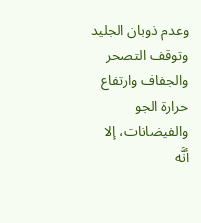وعدم ذوبان الجليد وتوقف التصحر والجفاف وارتفاع حرارة الجو والفيضانات، إلا أنَّه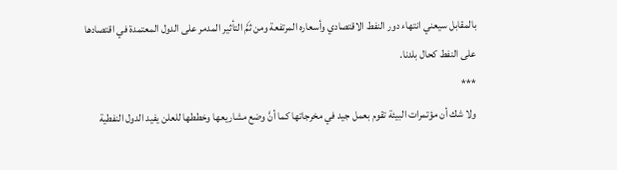بالمقابل سيعني انتهاء دور النفط الاقتصادي وأسعاره المرتفعة ومن ثَمَّ التأثير المدمر على الدول المعتمدة في اقتصادها على النفط كحال بلدنا.
***
ولا شك أن مؤتمرات البيئة تقوم بعمل جيد في مخرجاتها كما أنَّ وضع مشاريعها وخططها للعلن يفيد الدول النفطية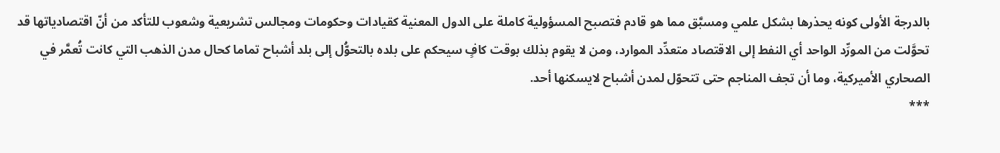بالدرجة الأولى كونه يحذرها بشكل علمي ومسبَّق مما هو قادم فتصبح المسؤولية كاملة على الدول المعنية كقيادات وحكومات ومجالس تشريعية وشعوب للتأكد من أنّ اقتصادياتها قد تحوَّلت من المورِّد الواحد أي النفط إلى الاقتصاد متعدِّد الموارد، ومن لا يقوم بذلك بوقت كافٍ سيحكم على بلده بالتحوُّل إلى بلد أشباح تماما كحال مدن الذهب التي كانت تُعمَّر في الصحاري الأميركية، وما أن تجف المناجم حتى تتحوّل لمدن أشباح لايسكنها أحد.
***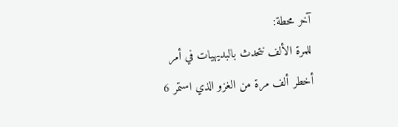آخر محطة:
للمرة الألف نتحدث بالبديهيات في أمر أخطر ألف مرة من الغزو الذي استمر 6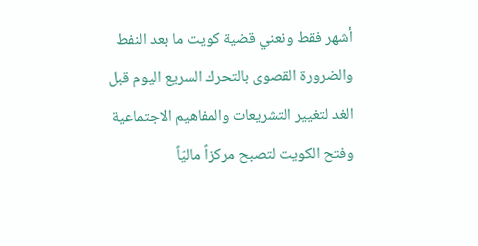أشهر فقط ونعني قضية كويت ما بعد النفط والضرورة القصوى بالتحرك السريع اليوم قبل الغد لتغيير التشريعات والمفاهيم الاجتماعية وفتح الكويت لتصبح مركزاً ماليّاً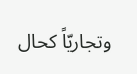وتجاريّاً كحال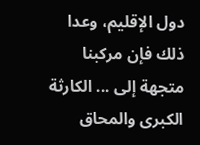دول الإقليم، وعدا ذلك فإن مركبنا متجهة إلى ... الكارثة الكبرى والمحاق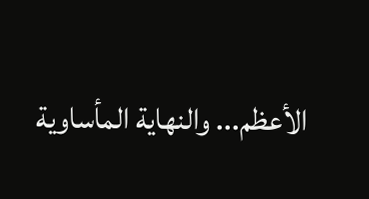الأعظم... والنهاية المأساوية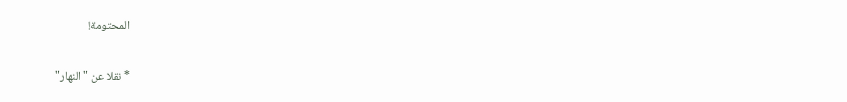المحتومة!

* نقلا عن "النهار"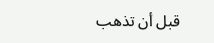قبل أن تذهب